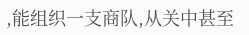,能组织一支商队,从关中甚至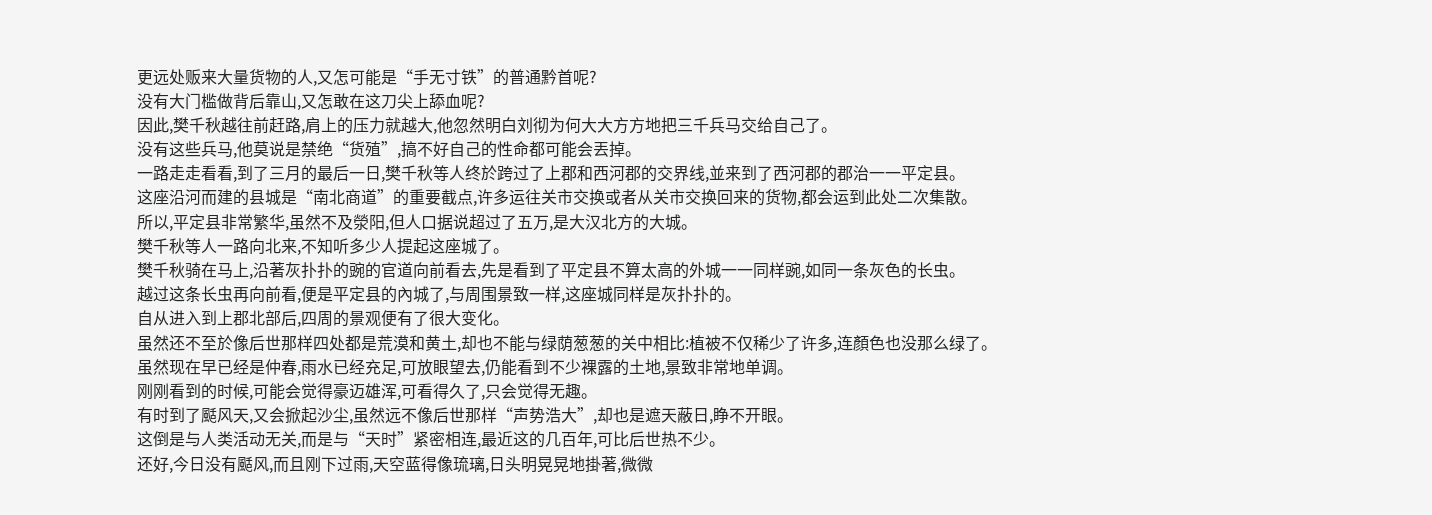更远处贩来大量货物的人,又怎可能是“手无寸铁”的普通黔首呢?
没有大门槛做背后靠山,又怎敢在这刀尖上舔血呢?
因此,樊千秋越往前赶路,肩上的压力就越大,他忽然明白刘彻为何大大方方地把三千兵马交给自己了。
没有这些兵马,他莫说是禁绝“货殖”,搞不好自己的性命都可能会丟掉。
一路走走看看,到了三月的最后一日,樊千秋等人终於跨过了上郡和西河郡的交界线,並来到了西河郡的郡治一一平定县。
这座沿河而建的县城是“南北商道”的重要截点,许多运往关市交换或者从关市交换回来的货物,都会运到此处二次集散。
所以,平定县非常繁华,虽然不及滎阳,但人口据说超过了五万,是大汉北方的大城。
樊千秋等人一路向北来,不知听多少人提起这座城了。
樊千秋骑在马上,沿著灰扑扑的豌的官道向前看去,先是看到了平定县不算太高的外城一一同样豌,如同一条灰色的长虫。
越过这条长虫再向前看,便是平定县的內城了,与周围景致一样,这座城同样是灰扑扑的。
自从进入到上郡北部后,四周的景观便有了很大变化。
虽然还不至於像后世那样四处都是荒漠和黄土,却也不能与绿荫葱葱的关中相比:植被不仅稀少了许多,连顏色也没那么绿了。
虽然现在早已经是仲春,雨水已经充足,可放眼望去,仍能看到不少裸露的土地,景致非常地单调。
刚刚看到的时候,可能会觉得豪迈雄浑,可看得久了,只会觉得无趣。
有时到了颳风天,又会掀起沙尘,虽然远不像后世那样“声势浩大”,却也是遮天蔽日,睁不开眼。
这倒是与人类活动无关,而是与“天时”紧密相连,最近这的几百年,可比后世热不少。
还好,今日没有颳风,而且刚下过雨,天空蓝得像琉璃,日头明晃晃地掛著,微微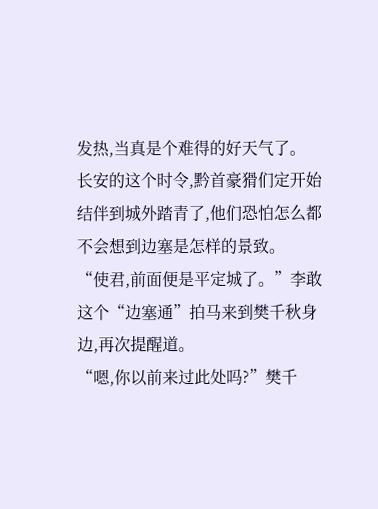发热,当真是个难得的好天气了。
长安的这个时令,黔首豪猾们定开始结伴到城外踏青了,他们恐怕怎么都不会想到边塞是怎样的景致。
“使君,前面便是平定城了。”李敢这个“边塞通”拍马来到樊千秋身边,再次提醒道。
“嗯,你以前来过此处吗?”樊千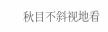秋目不斜视地看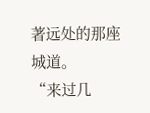著远处的那座城道。
“来过几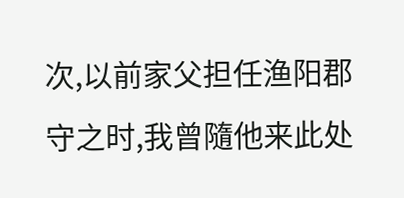次,以前家父担任渔阳郡守之时,我曾隨他来此处